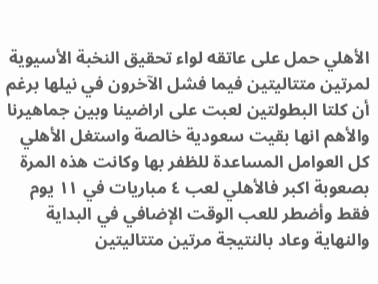الأهلي حمل على عاتقه لواء تحقيق النخبة الأسيوية لمرتين متتاليتين فيما فشل الآخرون في نيلها برغم أن كلتا البطولتين لعبت على اراضينا وبين جماهيرنا والأهم انها بقيت سعودية خالصة واستغل الأهلي كل العوامل المساعدة للظفر بها وكانت هذه المرة بصعوبة اكبر فالأهلي لعب ٤ مباريات في ١١ يوم فقط وأضطر للعب الوقت الإضافي في البداية والنهاية وعاد بالنتيجة مرتين متتاليتين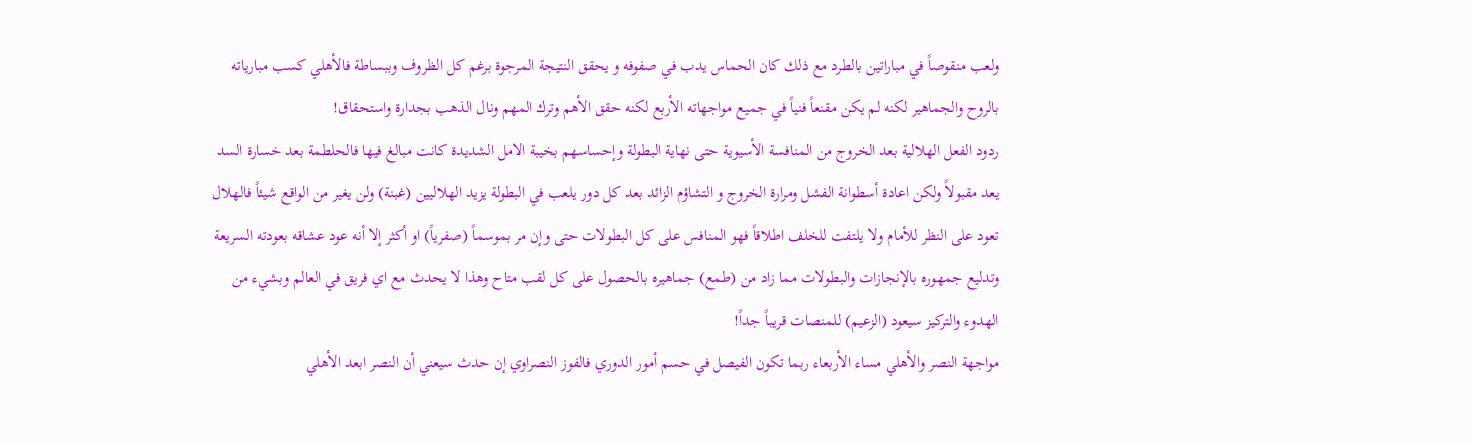ولعب منقوصاً في مباراتين بالطرد مع ذلك كان الحماس يدب في صفوفه و يحقق النتيجة المرجوة برغم كل الظروف وببساطة فالأهلي كسب مبارياته بالروح والجماهير لكنه لم يكن مقنعاً فنياً في جميع مواجهاته الأربع لكنه حقق الأهم وترك المهم ونال الذهب بجدارة واستحقاق!
ردود الفعل الهلالية بعد الخروج من المنافسة الأسيوية حتى نهاية البطولة وإحساسهم بخيبة الامل الشديدة كانت مبالغ فيها فالحلطمة بعد خسارة السد يعد مقبولاً ولكن اعادة أسطوانة الفشل ومرارة الخروج و التشاؤم الزائد بعد كل دور يلعب في البطولة يزيد الهلاليين (غبنة) ولن يغير من الواقع شيئاً فالهلال تعود على النظر للأمام ولا يلتفت للخلف اطلاقاً فهو المنافس على كل البطولات حتى وإن مر بموسماً (صفرياً) او أكثر إلا أنه عود عشاقه بعودته السريعة وتدليع جمهوره بالإنجازات والبطولات مما زاد من (طمع) جماهيره بالحصول على كل لقب متاح وهذا لا يحدث مع اي فريق في العالم وبشيء من الهدوء والتركيز سيعود (الزعيم) للمنصات قريباً جداً!
مواجهة النصر والأهلي مساء الأربعاء ربما تكون الفيصل في حسم أمور الدوري فالفوز النصراوي إن حدث سيعني أن النصر ابعد الأهلي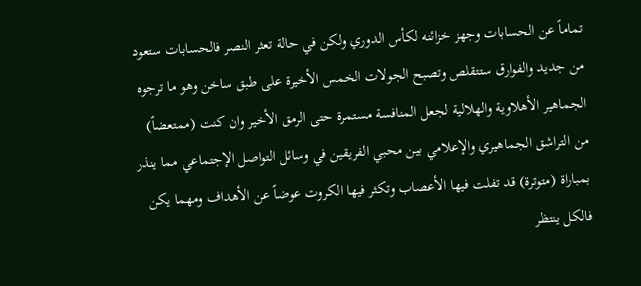تماماً عن الحسابات وجهز خزائنه لكأس الدوري ولكن في حالة تعثر النصر فالحسابات ستعود من جديد والفوارق ستتقلص وتصبح الجولات الخمس الأخيرة على طبق ساخن وهو ما ترجوه الجماهير الأهلاوية والهلالية لجعل المنافسة مستمرة حتى الرمق الأخير وان كنت (ممتعضاً) من التراشق الجماهيري والإعلامي بين محبي الفريقين في وسائل التواصل الإجتماعي مما ينذر بمباراة (متوترة) قد تفلت فيها الأعصاب وتكثر فيها الكروت عوضاً عن الأهداف ومهما يكن فالكل ينتظر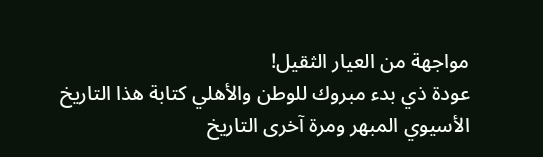مواجهة من العيار الثقيل!
عودة ذي بدء مبروك للوطن والأهلي كتابة هذا التاريخ الأسيوي المبهر ومرة آخرى التاريخ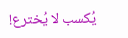يُكسب لا يُخترع!